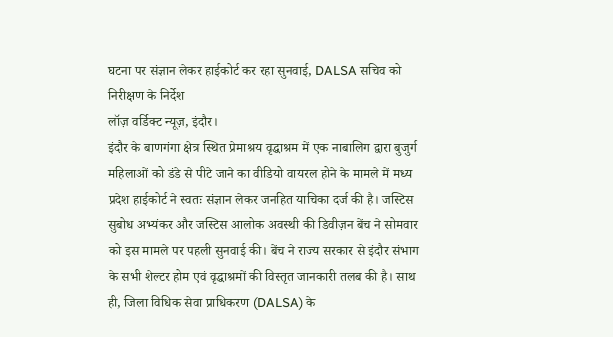घटना पर संज्ञान लेकर हाईकोर्ट कर रहा सुनवाई, DALSA सचिव को निरीक्षण के निर्देश
लॉज़ वर्डिक्ट न्यूज़, इंदौर।
इंदौर के बाणगंगा क्षेत्र स्थित प्रेमाश्रय वृद्धाश्रम में एक नाबालिग द्वारा बुजुर्ग महिलाओं को डंडे से पीटे जाने का वीडियो वायरल होने के मामले में मध्य प्रदेश हाईकोर्ट ने स्वतः संज्ञान लेकर जनहित याचिका दर्ज की है। जस्टिस सुबोध अभ्यंकर और जस्टिस आलोक अवस्थी की डिवीज़न बेंच ने सोमवार को इस मामले पर पहली सुनवाई की। बेंच ने राज्य सरकार से इंदौर संभाग के सभी शेल्टर होम एवं वृद्धाश्रमों की विस्तृत जानकारी तलब की है। साथ ही, जिला विधिक सेवा प्राधिकरण (DALSA) के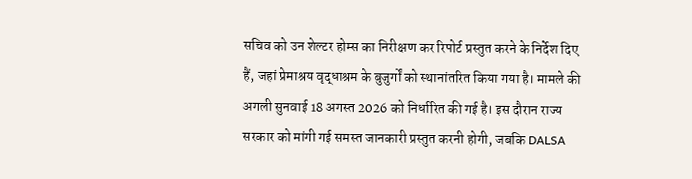सचिव को उन शेल्टर होम्स का निरीक्षण कर रिपोर्ट प्रस्तुत करने के निर्देश दिए हैं, जहां प्रेमाश्रय वृद्धाश्रम के बुजुर्गों को स्थानांतरित किया गया है। मामले की अगली सुनवाई 18 अगस्त 2026 को निर्धारित की गई है। इस दौरान राज्य सरकार को मांगी गई समस्त जानकारी प्रस्तुत करनी होगी, जबकि DALSA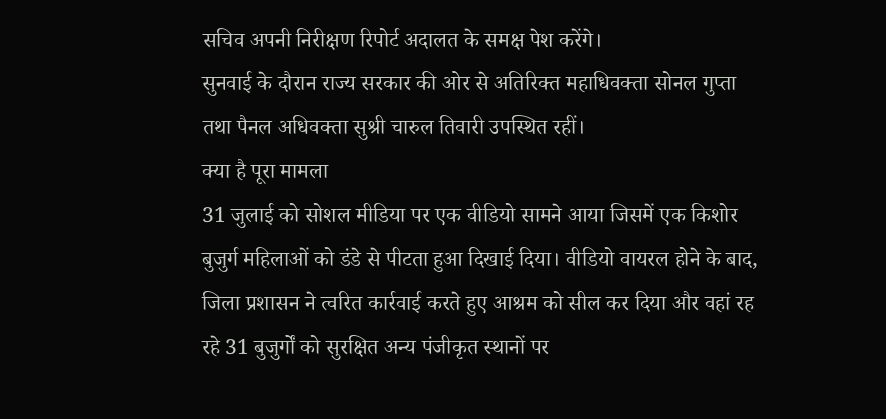सचिव अपनी निरीक्षण रिपोर्ट अदालत के समक्ष पेश करेंगे।
सुनवाई के दौरान राज्य सरकार की ओर से अतिरिक्त महाधिवक्ता सोनल गुप्ता तथा पैनल अधिवक्ता सुश्री चारुल तिवारी उपस्थित रहीं।
क्या है पूरा मामला
31 जुलाई को सोशल मीडिया पर एक वीडियो सामने आया जिसमें एक किशोर बुजुर्ग महिलाओं को डंडे से पीटता हुआ दिखाई दिया। वीडियो वायरल होने के बाद, जिला प्रशासन ने त्वरित कार्रवाई करते हुए आश्रम को सील कर दिया और वहां रह रहे 31 बुजुर्गों को सुरक्षित अन्य पंजीकृत स्थानों पर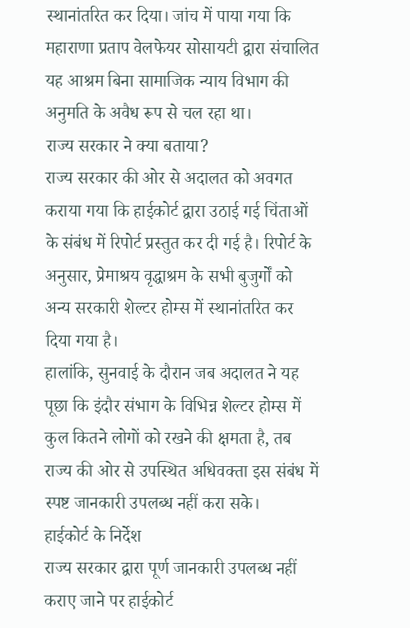स्थानांतरित कर दिया। जांच में पाया गया कि महाराणा प्रताप वेलफेयर सोसायटी द्वारा संचालित यह आश्रम बिना सामाजिक न्याय विभाग की अनुमति के अवैध रूप से चल रहा था।
राज्य सरकार ने क्या बताया?
राज्य सरकार की ओर से अदालत को अवगत कराया गया कि हाईकोर्ट द्वारा उठाई गई चिंताओं के संबंध में रिपोर्ट प्रस्तुत कर दी गई है। रिपोर्ट के अनुसार, प्रेमाश्रय वृद्धाश्रम के सभी बुजुर्गों को अन्य सरकारी शेल्टर होम्स में स्थानांतरित कर दिया गया है।
हालांकि, सुनवाई के दौरान जब अदालत ने यह पूछा कि इंदौर संभाग के विभिन्न शेल्टर होम्स में कुल कितने लोगों को रखने की क्षमता है, तब राज्य की ओर से उपस्थित अधिवक्ता इस संबंध में स्पष्ट जानकारी उपलब्ध नहीं करा सके।
हाईकोर्ट के निर्देश
राज्य सरकार द्वारा पूर्ण जानकारी उपलब्ध नहीं कराए जाने पर हाईकोर्ट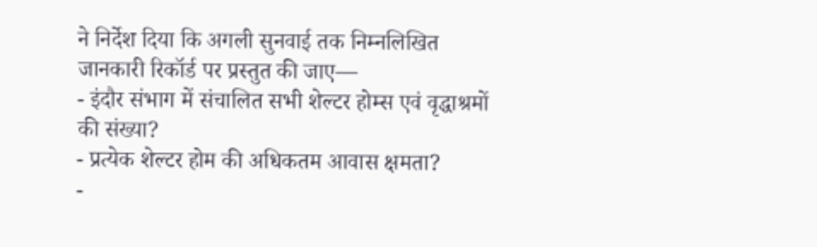ने निर्देश दिया कि अगली सुनवाई तक निम्नलिखित जानकारी रिकॉर्ड पर प्रस्तुत की जाए—
- इंदौर संभाग में संचालित सभी शेल्टर होम्स एवं वृद्धाश्रमों की संख्या?
- प्रत्येक शेल्टर होम की अधिकतम आवास क्षमता?
-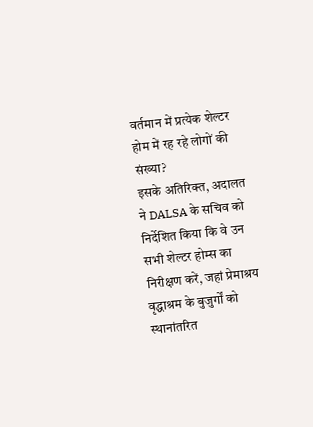वर्तमान में प्रत्येक शेल्टर होम में रह रहे लोगों की संख्या?
इसके अतिरिक्त, अदालत ने DALSA के सचिव को निर्देशित किया कि वे उन सभी शेल्टर होम्स का निरीक्षण करें, जहां प्रेमाश्रय वृद्धाश्रम के बुजुर्गों को स्थानांतरित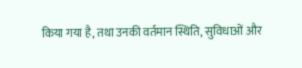किया गया है, तथा उनकी वर्तमान स्थिति, सुविधाओं और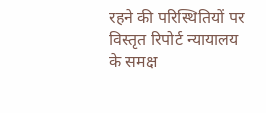रहने की परिस्थितियों पर विस्तृत रिपोर्ट न्यायालय के समक्ष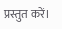प्रस्तुत करें।